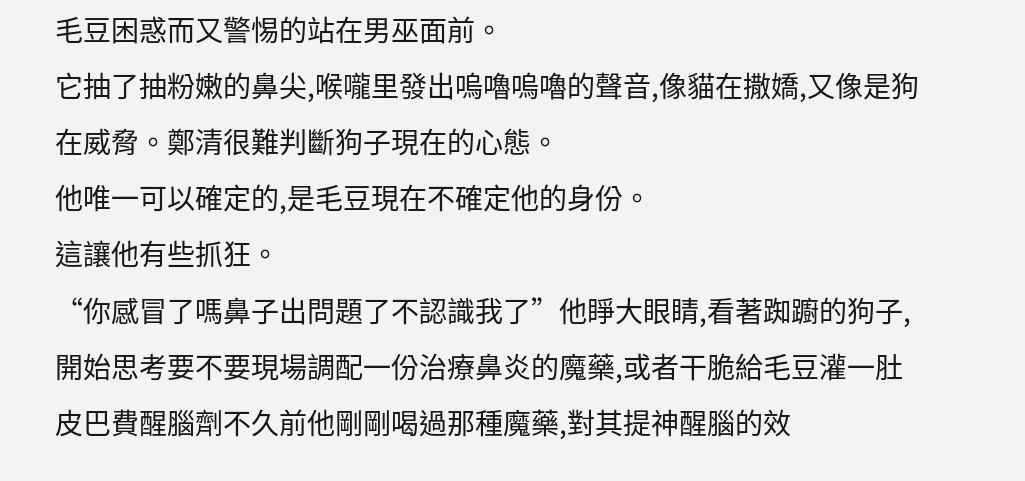毛豆困惑而又警惕的站在男巫面前。
它抽了抽粉嫩的鼻尖,喉嚨里發出嗚嚕嗚嚕的聲音,像貓在撒嬌,又像是狗在威脅。鄭清很難判斷狗子現在的心態。
他唯一可以確定的,是毛豆現在不確定他的身份。
這讓他有些抓狂。
“你感冒了嗎鼻子出問題了不認識我了”他睜大眼睛,看著踟躕的狗子,開始思考要不要現場調配一份治療鼻炎的魔藥,或者干脆給毛豆灌一肚皮巴費醒腦劑不久前他剛剛喝過那種魔藥,對其提神醒腦的效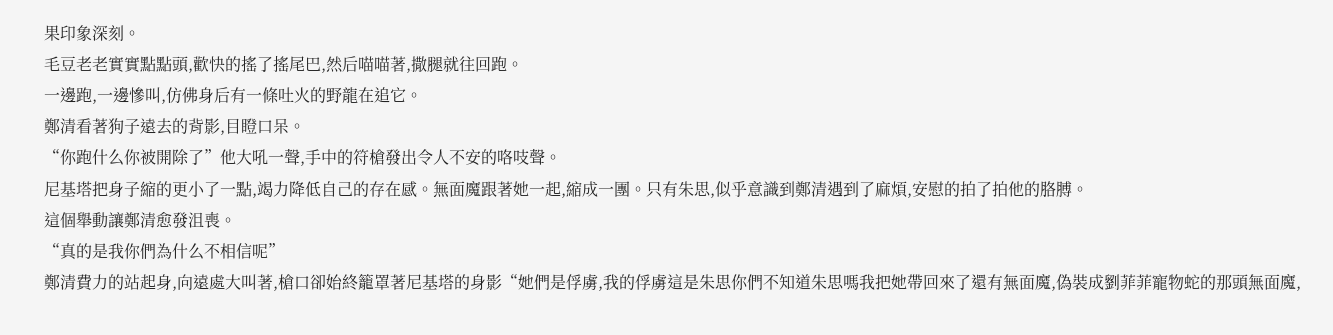果印象深刻。
毛豆老老實實點點頭,歡快的搖了搖尾巴,然后喵喵著,撒腿就往回跑。
一邊跑,一邊慘叫,仿佛身后有一條吐火的野龍在追它。
鄭清看著狗子遠去的背影,目瞪口呆。
“你跑什么你被開除了”他大吼一聲,手中的符槍發出令人不安的咯吱聲。
尼基塔把身子縮的更小了一點,竭力降低自己的存在感。無面魔跟著她一起,縮成一團。只有朱思,似乎意識到鄭清遇到了麻煩,安慰的拍了拍他的胳膊。
這個舉動讓鄭清愈發沮喪。
“真的是我你們為什么不相信呢”
鄭清費力的站起身,向遠處大叫著,槍口卻始終籠罩著尼基塔的身影“她們是俘虜,我的俘虜這是朱思你們不知道朱思嗎我把她帶回來了還有無面魔,偽裝成劉菲菲寵物蛇的那頭無面魔,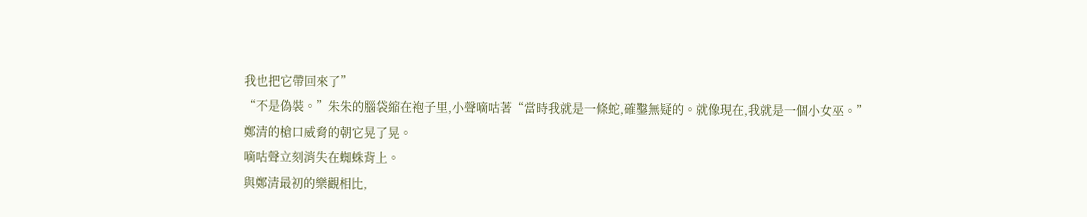我也把它帶回來了”
“不是偽裝。”朱朱的腦袋縮在袍子里,小聲嘀咕著“當時我就是一條蛇,確鑿無疑的。就像現在,我就是一個小女巫。”
鄭清的槍口威脅的朝它晃了晃。
嘀咕聲立刻消失在蜘蛛背上。
與鄭清最初的樂觀相比,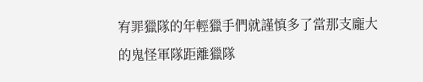宥罪獵隊的年輕獵手們就謹慎多了當那支龐大的鬼怪軍隊距離獵隊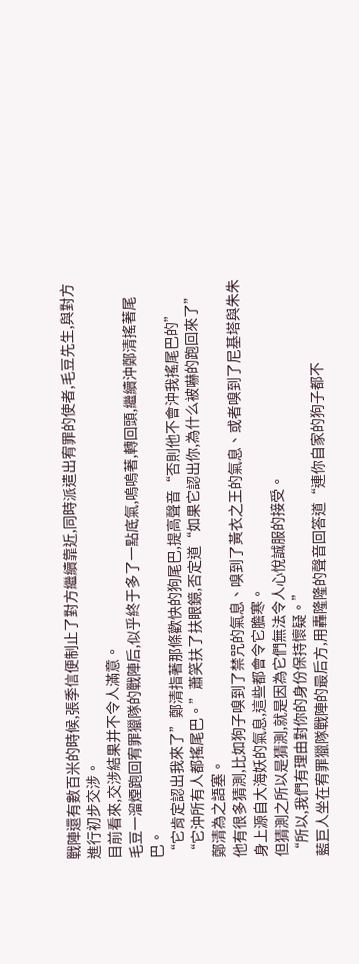戰陣還有數百米的時候,張季信便制止了對方繼續靠近,同時派遣出宥罪的使者,毛豆先生,與對方進行初步交涉。
目前看來,交涉結果并不令人滿意。
毛豆一溜煙跑回宥罪獵隊的戰陣后,似乎終于多了一點底氣,嗚嗚著,轉回頭,繼續沖鄭清搖著尾巴。
“它肯定認出我來了”鄭清指著那條歡快的狗尾巴,提高聲音“否則他不會沖我搖尾巴的”
“它沖所有人都搖尾巴。”蕭笑扶了扶眼鏡,否定道“如果它認出你,為什么被嚇的跑回來了”
鄭清為之語塞。
他有很多猜測,比如狗子嗅到了禁咒的氣息、嗅到了黃衣之王的氣息、或者嗅到了尼基塔與朱朱身上源自大海妖的氣息,這些都會令它膽寒。
但猜測之所以是猜測,就是因為它們無法令人心悅誠服的接受。
“所以,我們有理由對你的身份保持懷疑。”
藍巨人坐在宥罪獵隊戰陣的最后方,用轟隆隆的聲音回答道“連你自家的狗子都不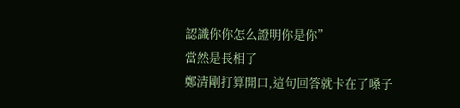認識你你怎么證明你是你”
當然是長相了
鄭清剛打算開口,這句回答就卡在了嗓子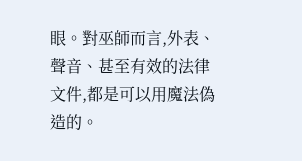眼。對巫師而言,外表、聲音、甚至有效的法律文件,都是可以用魔法偽造的。